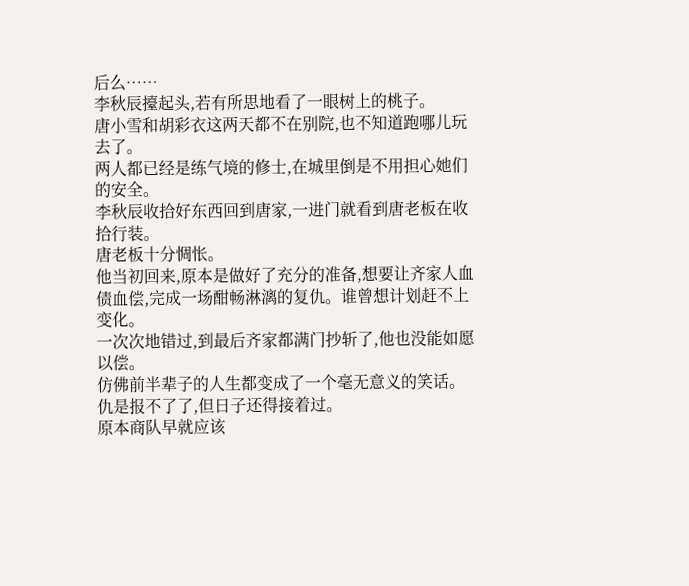后么……
李秋辰擡起头,若有所思地看了一眼树上的桃子。
唐小雪和胡彩衣这两天都不在别院,也不知道跑哪儿玩去了。
两人都已经是练气境的修士,在城里倒是不用担心她们的安全。
李秋辰收拾好东西回到唐家,一进门就看到唐老板在收拾行装。
唐老板十分惆怅。
他当初回来,原本是做好了充分的准备,想要让齐家人血债血偿,完成一场酣畅淋漓的复仇。谁曾想计划赶不上变化。
一次次地错过,到最后齐家都满门抄斩了,他也没能如愿以偿。
仿佛前半辈子的人生都变成了一个毫无意义的笑话。
仇是报不了了,但日子还得接着过。
原本商队早就应该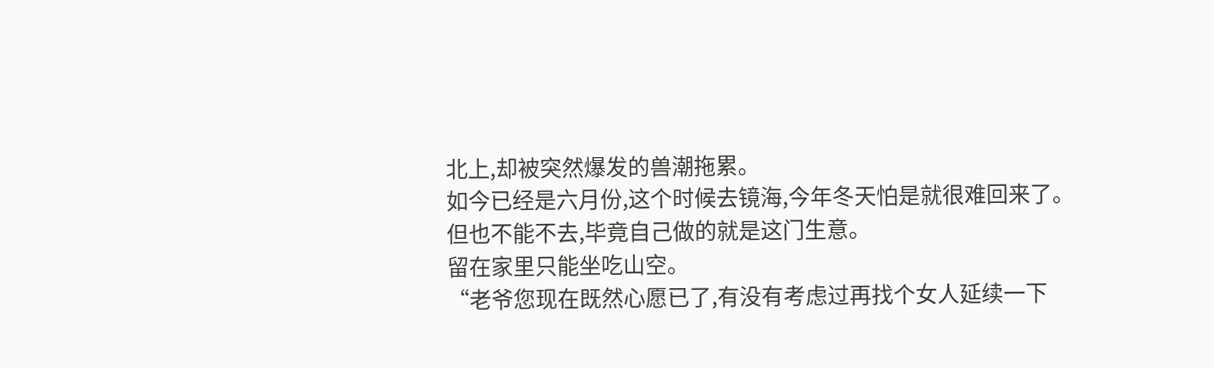北上,却被突然爆发的兽潮拖累。
如今已经是六月份,这个时候去镜海,今年冬天怕是就很难回来了。
但也不能不去,毕竟自己做的就是这门生意。
留在家里只能坐吃山空。
“老爷您现在既然心愿已了,有没有考虑过再找个女人延续一下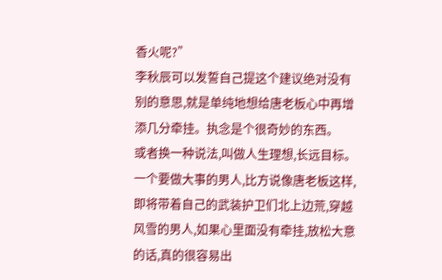香火呢?”
李秋辰可以发誓自己提这个建议绝对没有别的意思,就是单纯地想给唐老板心中再增添几分牵挂。执念是个很奇妙的东西。
或者换一种说法,叫做人生理想,长远目标。
一个要做大事的男人,比方说像唐老板这样,即将带着自己的武装护卫们北上边荒,穿越风雪的男人,如果心里面没有牵挂,放松大意的话,真的很容易出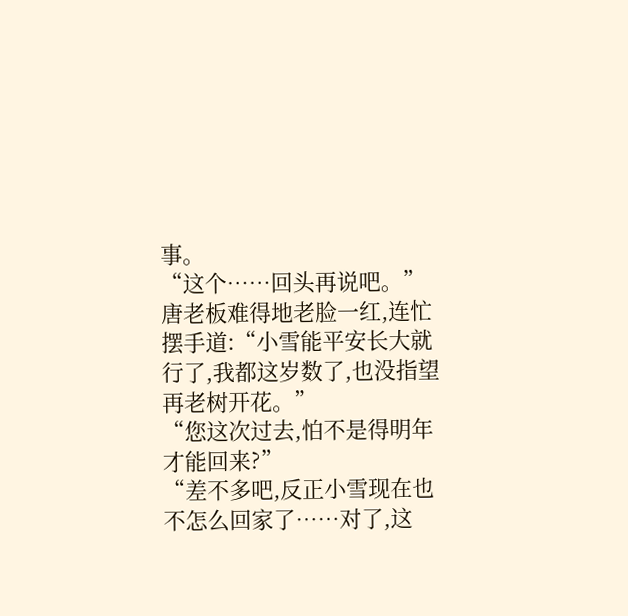事。
“这个……回头再说吧。”
唐老板难得地老脸一红,连忙摆手道:“小雪能平安长大就行了,我都这岁数了,也没指望再老树开花。”
“您这次过去,怕不是得明年才能回来?”
“差不多吧,反正小雪现在也不怎么回家了……对了,这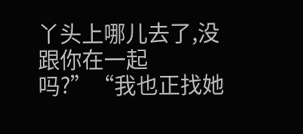丫头上哪儿去了,没跟你在一起吗?”“我也正找她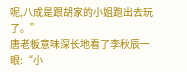呢,八成是跟胡家的小姐跑出去玩了。”
唐老板意味深长地看了李秋辰一眼:“小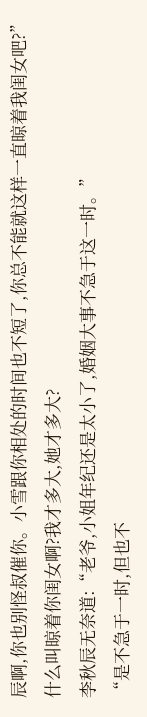辰啊,你也别怪叔催你。小雪跟你相处的时间也不短了,你总不能就这样一直晾着我闺女吧?”
什么叫晾着你闺女啊?我才多大,她才多大?
李秋辰无奈道:“老爷,小姐年纪还是太小了,婚姻大事不急于这一时。”
“是不急于一时,但也不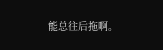能总往后拖啊。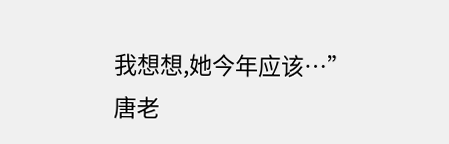我想想,她今年应该…”
唐老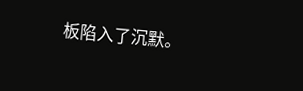板陷入了沉默。